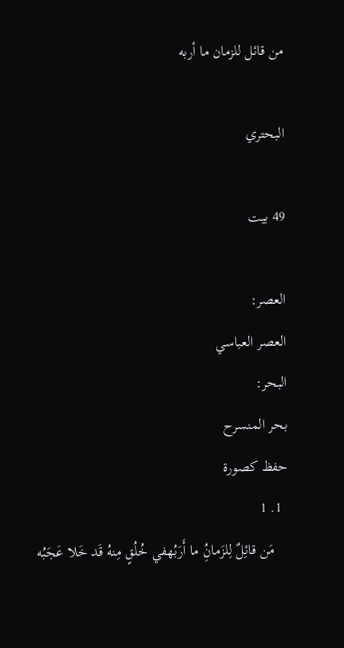من قائل للزمان ما أربه

البحتري

49 بيت

العصر:
العصر العباسي
البحر:
بحر المنسرح
حفظ كصورة
  1. 1
    مَن قائِلٌ لِلزَمانُِ ما أَرَبُهفي خُلُقٍ مِنهُ قَد خَلا عَجَبُه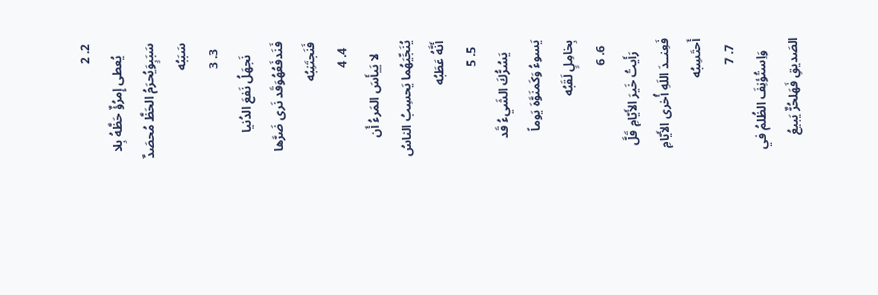2. 2
    يُعطى إِمرُؤٌ حَظَّهُ بِلا سَبَبٍوَيُحرَمُ الحَظَّ مُحصَدٌ سَبَبُه
  3. 3
    نَجهَلُ نَفعَ الدُنيا فَنَدفَعُهُوَقَد نَرى ضَرَّها فَنَجتَنِبُه
  4. 4
    لا يَيأَسَ المَرءُ أَن يُنَجِّيَهُما يَحسِبُ الناسُ أَنَّهُ عَطَبُه
  5. 5
    يَسُرُّكَ الشَيءُ قَد يَسوءُ وَكَمنَوَّهَ يَوماً بِخامِلٍ لَقَبُه
  6. 6
    رَأَيتُ خَيرَ الأَيّامِ قَلَّ فَعِنــدَ اللَهِ أُخرى الأَيّامِ أَحتَسِبُه
  7. 7
    وَاِستُؤنِفَ الظُلمُ في الصَديقِ فَهَلحُرٌّ يَبيعُ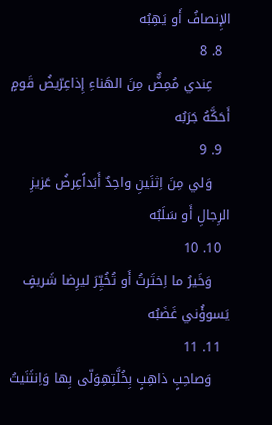الإِنصافُ أَو يَهِبُه
  8. 8
    عِندي مُمِضٌّ مِنَ الهَناءِ إِذاعِرّيضُ قَومٍ أَحَكَّهُ جَرَبُه
  9. 9
    وَلي مِنَ اِثنَينِ واحِدٌ أَبَداًعِرضُ عَزيزِ الرِجالِ أَو سَلَبُه
  10. 10
    وَخَيرُ ما اِختَرتُ أَو تُخُيِّرَ ليرِضا شَريفٍ يَسوؤُني غَضَبُه
  11. 11
    وَصاحِبٍ ذاهِبٍ بِخُلَّتِهِوَلّى بِها وَاِنثَنَيتُ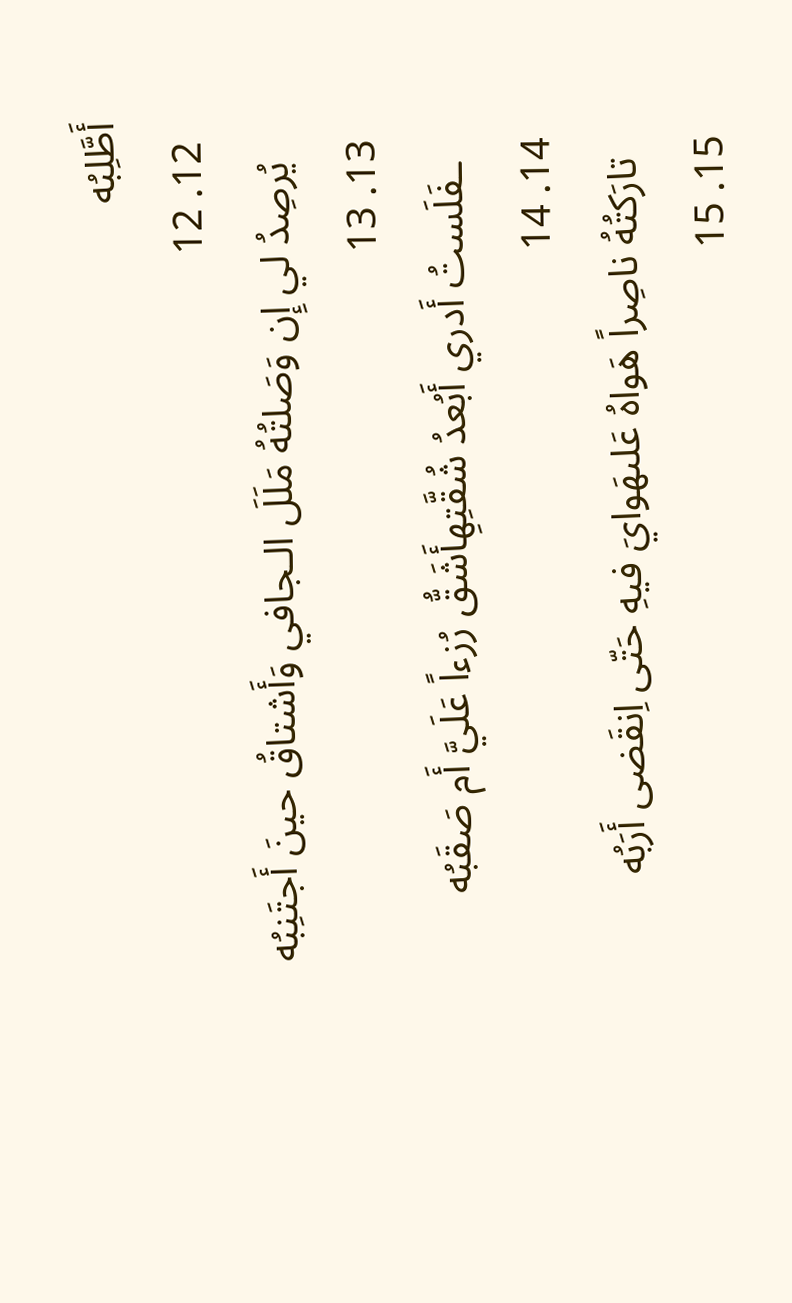أَطَّلِبُه
  12. 12
    يُرصِدُ لي إِن وَصَلتُهُ مَلَلَ الـجافي وَأَشتاقُ حينَ أَجتَنِبُه
  13. 13
    ـفَلَستُ أَدري أَبُعدُ شُقَّتِهِأَشَقُّ رُزءاً عَلَيَّ أَم صَقَبُه
  14. 14
    تارَكتُهُ ناصِراً هَواهُ عَلىهَوايَ فيهِ حَتّى اِنقَضى أَرَبُه
  15. 15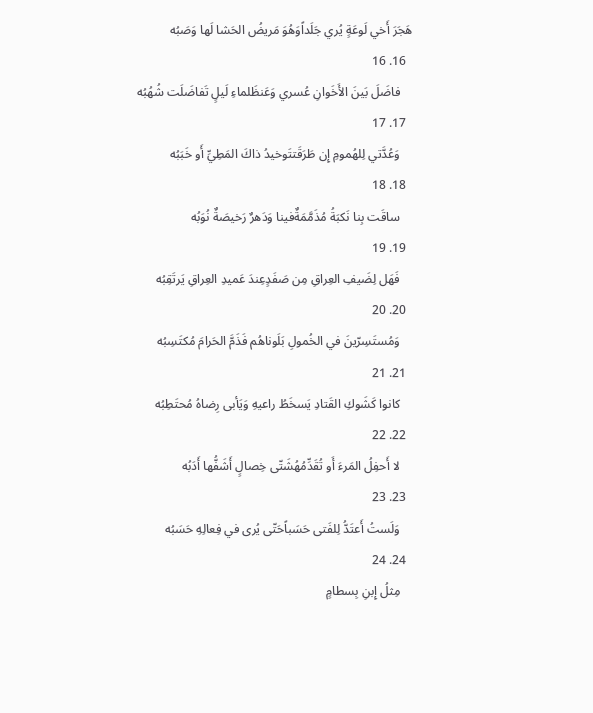هَجَرَ أَخي لَوعَةٍ يُري جَلَداًوَهُوَ مَريضُ الحَشا لَها وَصَبُه
  16. 16
    فاضَلَ بَينَ الأَخَوانِ عُسري وَعَنظَلماءِ لَيلٍ تَفاضَلَت شُهُبُه
  17. 17
    وَعُدَّتي لِلهُمومِ إِن طَرَقَتتَوخيدُ ذاكَ المَطِيِّ أَو خَبَبُه
  18. 18
    ساقَت بِنا نَكبَةُ مُذَمَّمَةٌفينا وَدَهرٌ رَخيصَةٌ نُوَبُه
  19. 19
    فَهَل لِضَيفِ العِراقِ مِن صَفَدٍعِندَ عَميدِ العِراقِ يَرتَقِبُه
  20. 20
    وَمُستَسِرّينَ في الخُمولِ بَلَوناهُم فَذَمَّ الحَرامَ مُكتَسِبُه
  21. 21
    كانوا كَشَوكِ القَتادِ يَسخَطُ راعيهِ وَيَأبى رِضاهُ مُحتَطِبُه
  22. 22
    لا أَحفِلُ المَرءَ أَو تُقَدِّمُهُشَتّى خِصالٍ أَشَفُّها أَدَبُه
  23. 23
    وَلَستُ أَعتَدُّ لِلفَتى حَسَباًحَتّى يُرى في فِعالِهِ حَسَبُه
  24. 24
    مِثلُ إِبنِ بِسطامٍ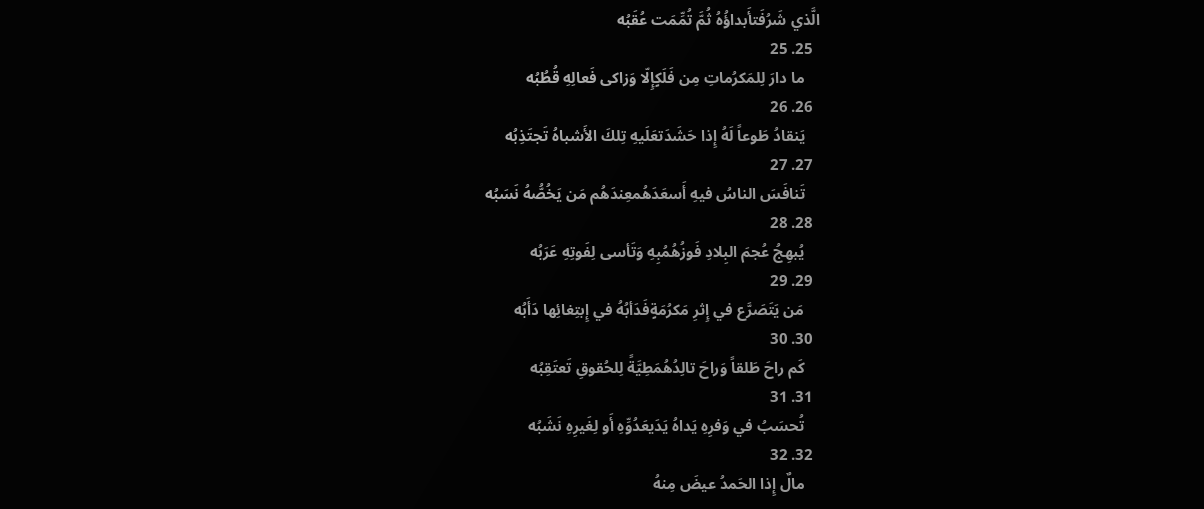الَّذي شَرُفَتأَبداؤُهُ ثُمَّ تُمِّمَت عُقَبُه
  25. 25
    ما دارَ لِلمَكرُماتِ مِن فَلَكٍإِلّا وَزاكى فَعالِهِ قُطُبُه
  26. 26
    يَنقادُ طَوعاً لَهُ إِذا حَشَدَتعَلَيهِ تِلكَ الأَشباهُ تَجتَذِبُه
  27. 27
    تَنافَسَ الناسُ فيهِ أَسعَدَهُمعِندَهُم مَن يَخُصُّهُ نَسَبُه
  28. 28
    يُبهِجُ عُجمَ البِلادِ فَوزُهُمُبِهِ وَتَأسى لِفَوتِهِ عَرَبُه
  29. 29
    مَن يَتَصَرَّع في إِثرِ مَكرُمَةٍفَدَأبُهُ في إِبتِغائِها دَأَبُه
  30. 30
    كَم راحَ طَلقاً وَراحَ تالِدُهُمَطِيَّةً لِلحُقوقِ تَعتَقِبُه
  31. 31
    تُحسَبُ في وَفرِهِ يَداهُ يَدَيعَدُوِّهِ أَو لِغَيرِهِ نَشَبُه
  32. 32
    مالٌ إِذا الحَمدُ عيضَ مِنهُ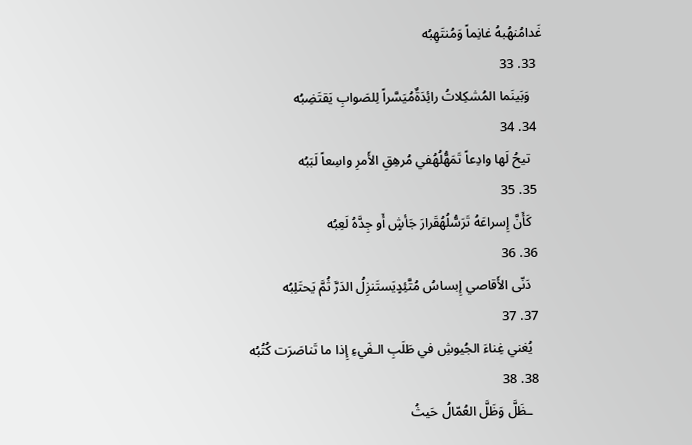غَدامُنهُبهُ غانِماً وَمُنتَهِبُه
  33. 33
    وَبَينَما المُشكِلاتُ رائِدَةٌمُيَسَّراً لِلصَوابِ يَقتَضِبُه
  34. 34
    تيحُ لَها وادِعاً تَمَهُّلُهُفي مُرهِقِ الأَمرِ واسِعاً لَبَبُه
  35. 35
    كَأَنَّ إِسراعَهُ تَرَسُّلُهُقَرارَ جَأشٍ أَو جِدَّهُ لَعِبُه
  36. 36
    دَنّى الأَقاصي إِبساسُ مُتَّئِدٍيَستَنزِلُ الدَرَّ ثُمَّ يَحتَلِبُه
  37. 37
    يُغني غِناءَ الجُيوشِ في طَلَبِ الـفَيءِ إِذا ما تَناصَرَت كُتُبُه
  38. 38
    ـظَلَّ وَظَلَّ العُمّالُ حَيثُ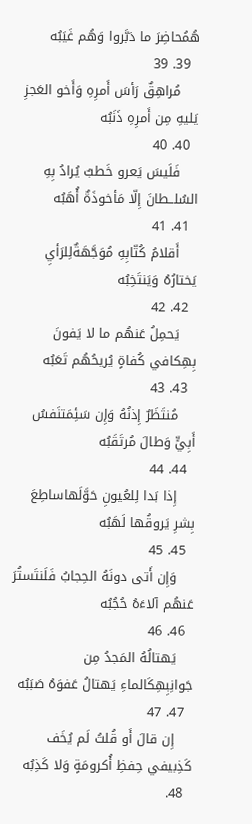هُمُحاضِرَ ما دَبَّروا وَهُم غَيَبُه
  39. 39
    مُراهِقٌ رَأسَ أَمرِهِ وَأَخو العَجزِ يَليهِ مِن أَمرِهِ ذَنَبُه
  40. 40
    فَلَيسَ يَعرو خَطبٌ يُرادُ بِهِ السُلــطانَ إِلّا مَأخوذَةٌ أُهَبُه
  41. 41
    أَقلامُ كُتّابِهِ مُوَجَّهَةٌلِلرَأيِ يَختارُهُ وَيَنتَخِبُه
  42. 42
    يَحمِلُ عَنهُم ما لا يَفونَ بِهِكافي كُفاةٍ يُريحُهُم تَعَبُه
  43. 43
    مُنتَظَرٌ إِذنُهُ وَإِن سَئِمَتنَفسُ أَبِيٍّ وَطالَ مُرتَقَبُه
  44. 44
    إِذا بَدا لِلعُيونِ حَوَّلَهاساطِعَ بِشرِ يَروقُها لَهَبُه
  45. 45
    وَإِن أَتى دونَهُ الحِجابُ فَلَنتَستُرَ عَنهُم آلاءَهُ حُجُبُه
  46. 46
    يَهتالُهُ المَجدُ مِن جَوانِبِهِكَالماءِ يَهتالُ عَفوَهُ صَبَبُه
  47. 47
    إِن قالَ أَو قُلتُ لَم يُخَف كَذِبيفي حِفظِ أُكرومَةٍ وَلا كَذِبُه
  48.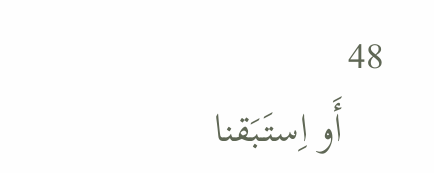48
    أَو اِستَبَقنا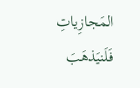المَجازِياتِ فَلَنيَذهَبَ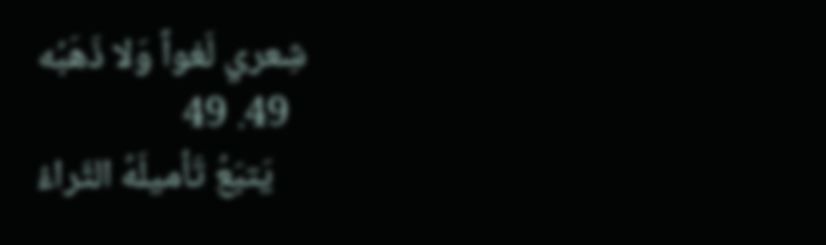شِعري لَغواً وَلا ذَهَبُه
  49. 49
    يَتبَعُ تَأميلَهُ الثَراءُ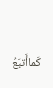كَماأَتبَعُ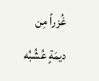غُزراً مِن ديمَةٍ عُشُبُه